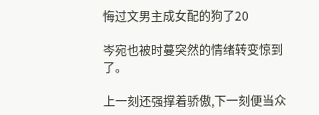悔过文男主成女配的狗了20

岑宛也被时蔓突然的情绪转变惊到了。

上一刻还强撑着骄傲,下一刻便当众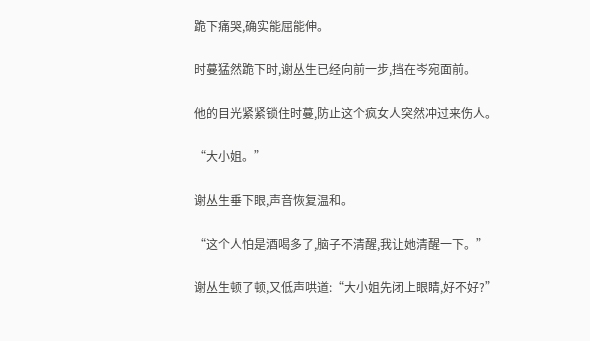跪下痛哭,确实能屈能伸。

时蔓猛然跪下时,谢丛生已经向前一步,挡在岑宛面前。

他的目光紧紧锁住时蔓,防止这个疯女人突然冲过来伤人。

“大小姐。”

谢丛生垂下眼,声音恢复温和。

“这个人怕是酒喝多了,脑子不清醒,我让她清醒一下。”

谢丛生顿了顿,又低声哄道:“大小姐先闭上眼睛,好不好?”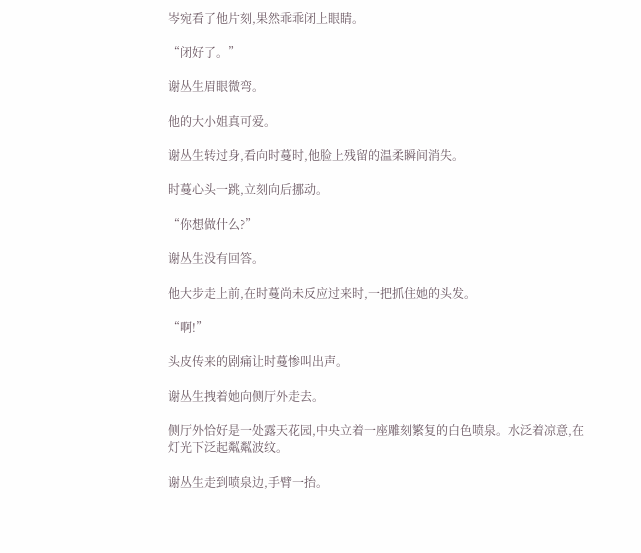岑宛看了他片刻,果然乖乖闭上眼睛。

“闭好了。”

谢丛生眉眼微弯。

他的大小姐真可爱。

谢丛生转过身,看向时蔓时,他脸上残留的温柔瞬间消失。

时蔓心头一跳,立刻向后挪动。

“你想做什么?”

谢丛生没有回答。

他大步走上前,在时蔓尚未反应过来时,一把抓住她的头发。

“啊!”

头皮传来的剧痛让时蔓惨叫出声。

谢丛生拽着她向侧厅外走去。

侧厅外恰好是一处露天花园,中央立着一座雕刻繁复的白色喷泉。水泛着凉意,在灯光下泛起粼粼波纹。

谢丛生走到喷泉边,手臂一抬。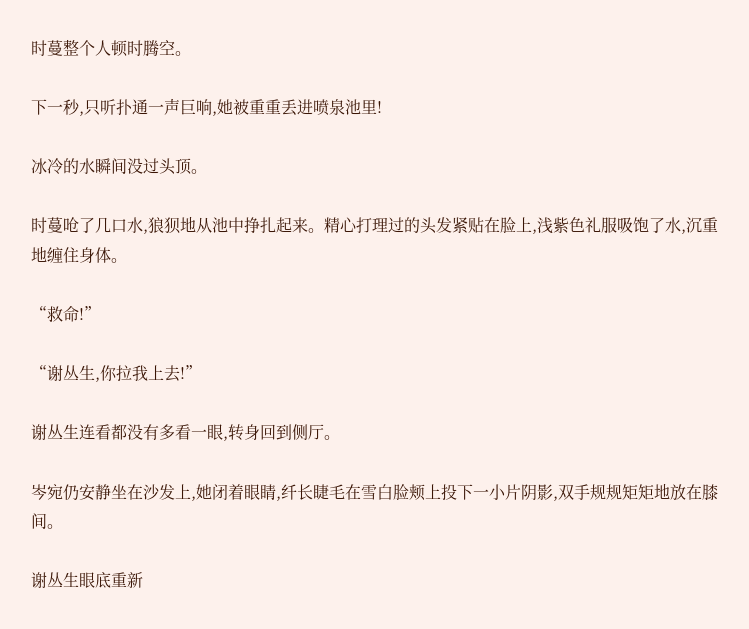时蔓整个人顿时腾空。

下一秒,只听扑通一声巨响,她被重重丢进喷泉池里!

冰冷的水瞬间没过头顶。

时蔓呛了几口水,狼狈地从池中挣扎起来。精心打理过的头发紧贴在脸上,浅紫色礼服吸饱了水,沉重地缠住身体。

“救命!”

“谢丛生,你拉我上去!”

谢丛生连看都没有多看一眼,转身回到侧厅。

岑宛仍安静坐在沙发上,她闭着眼睛,纤长睫毛在雪白脸颊上投下一小片阴影,双手规规矩矩地放在膝间。

谢丛生眼底重新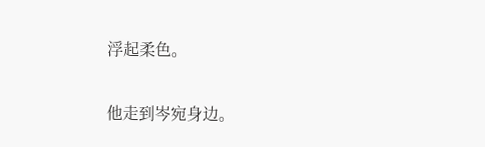浮起柔色。

他走到岑宛身边。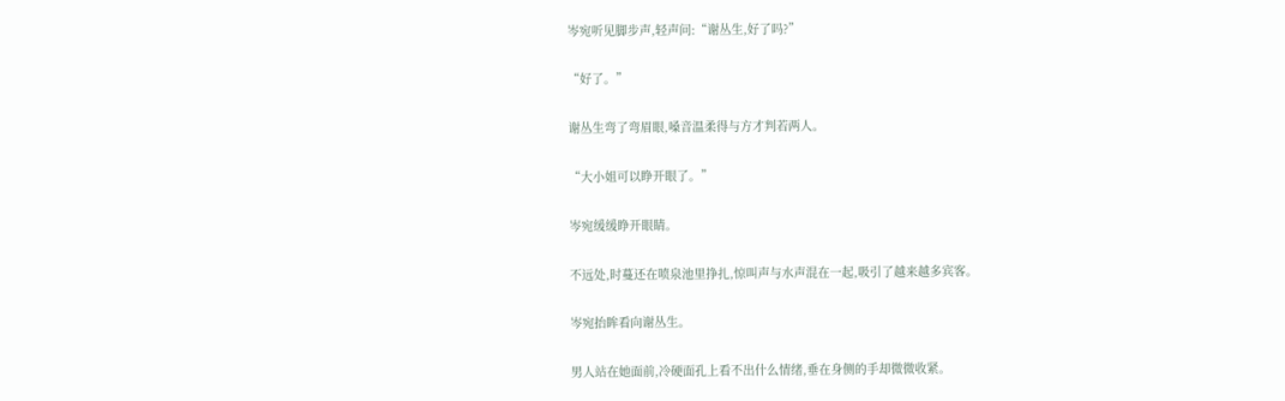岑宛听见脚步声,轻声问:“谢丛生,好了吗?”

“好了。”

谢丛生弯了弯眉眼,嗓音温柔得与方才判若两人。

“大小姐可以睁开眼了。”

岑宛缓缓睁开眼睛。

不远处,时蔓还在喷泉池里挣扎,惊叫声与水声混在一起,吸引了越来越多宾客。

岑宛抬眸看向谢丛生。

男人站在她面前,冷硬面孔上看不出什么情绪,垂在身侧的手却微微收紧。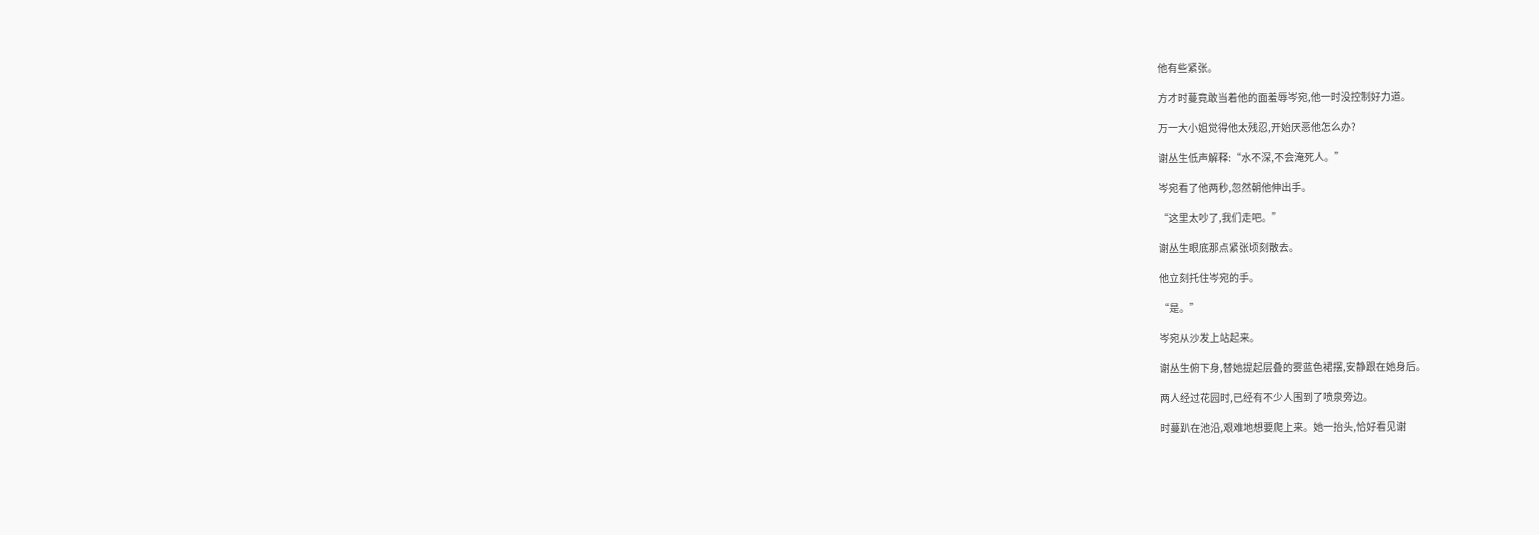他有些紧张。

方才时蔓竟敢当着他的面羞辱岑宛,他一时没控制好力道。

万一大小姐觉得他太残忍,开始厌恶他怎么办?

谢丛生低声解释:“水不深,不会淹死人。”

岑宛看了他两秒,忽然朝他伸出手。

“这里太吵了,我们走吧。”

谢丛生眼底那点紧张顷刻散去。

他立刻托住岑宛的手。

“是。”

岑宛从沙发上站起来。

谢丛生俯下身,替她提起层叠的雾蓝色裙摆,安静跟在她身后。

两人经过花园时,已经有不少人围到了喷泉旁边。

时蔓趴在池沿,艰难地想要爬上来。她一抬头,恰好看见谢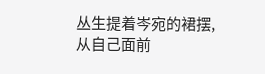丛生提着岑宛的裙摆,从自己面前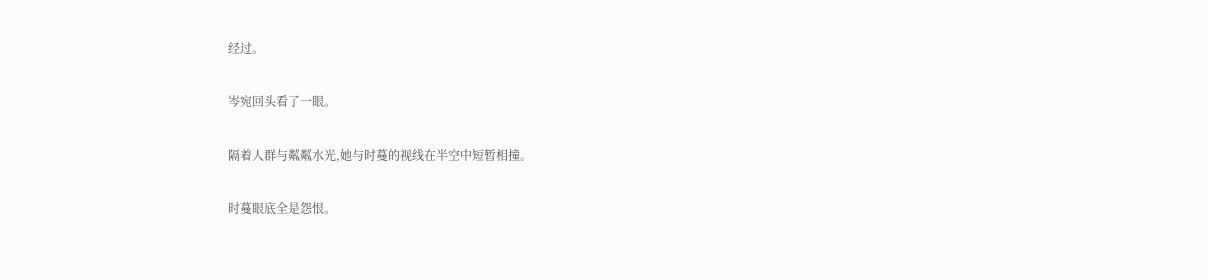经过。

岑宛回头看了一眼。

隔着人群与粼粼水光,她与时蔓的视线在半空中短暂相撞。

时蔓眼底全是怨恨。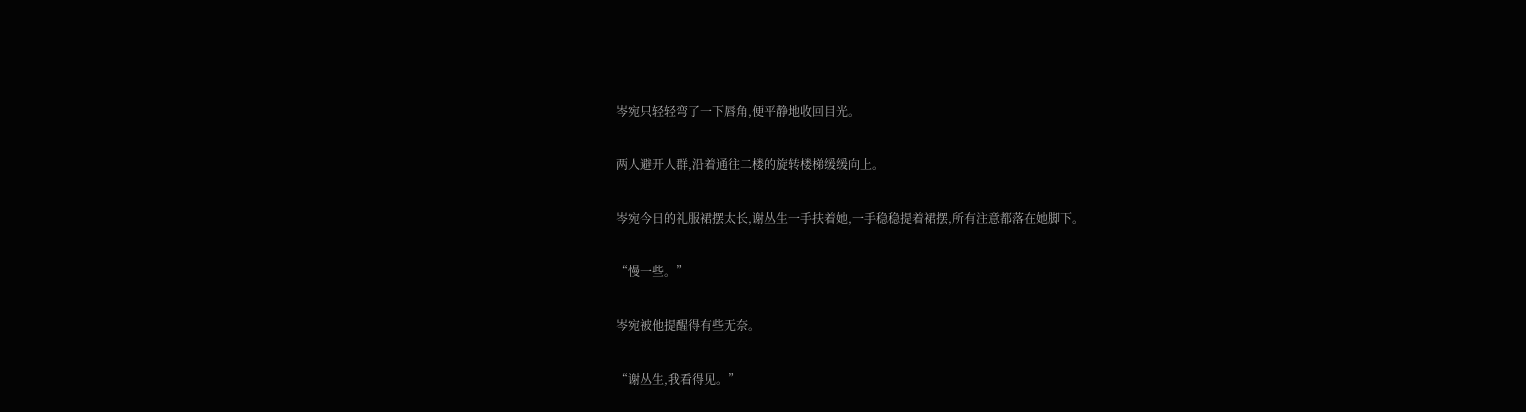岑宛只轻轻弯了一下唇角,便平静地收回目光。

两人避开人群,沿着通往二楼的旋转楼梯缓缓向上。

岑宛今日的礼服裙摆太长,谢丛生一手扶着她,一手稳稳提着裙摆,所有注意都落在她脚下。

“慢一些。”

岑宛被他提醒得有些无奈。

“谢丛生,我看得见。”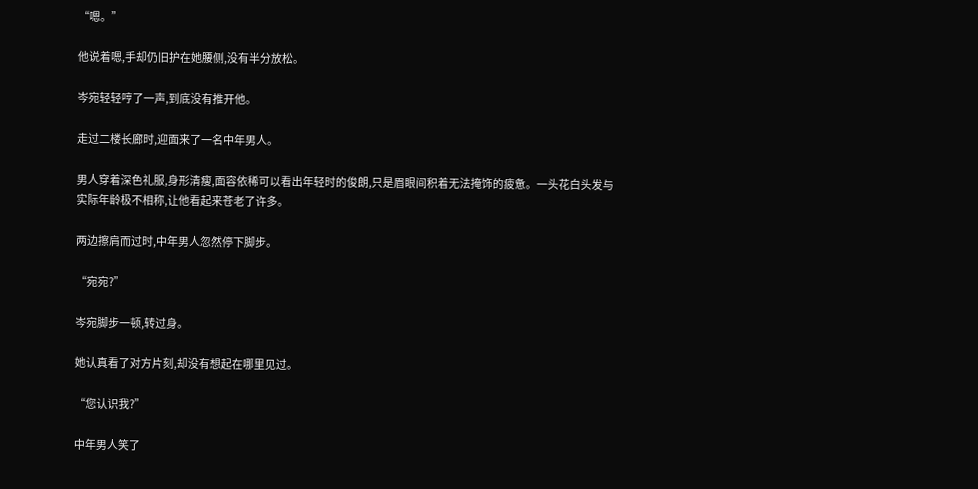“嗯。”

他说着嗯,手却仍旧护在她腰侧,没有半分放松。

岑宛轻轻哼了一声,到底没有推开他。

走过二楼长廊时,迎面来了一名中年男人。

男人穿着深色礼服,身形清瘦,面容依稀可以看出年轻时的俊朗,只是眉眼间积着无法掩饰的疲惫。一头花白头发与实际年龄极不相称,让他看起来苍老了许多。

两边擦肩而过时,中年男人忽然停下脚步。

“宛宛?”

岑宛脚步一顿,转过身。

她认真看了对方片刻,却没有想起在哪里见过。

“您认识我?”

中年男人笑了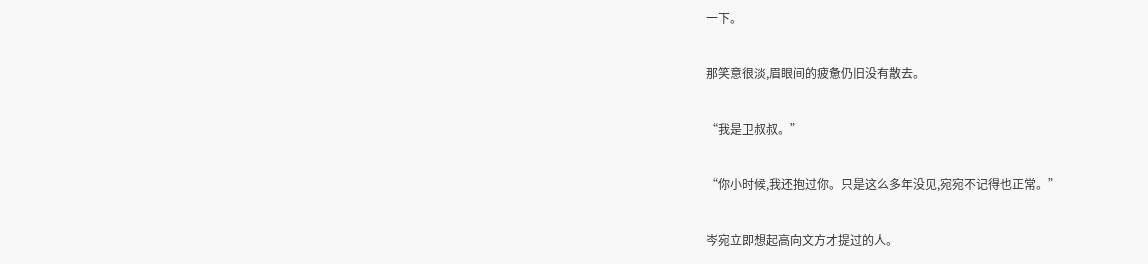一下。

那笑意很淡,眉眼间的疲惫仍旧没有散去。

“我是卫叔叔。”

“你小时候,我还抱过你。只是这么多年没见,宛宛不记得也正常。”

岑宛立即想起高向文方才提过的人。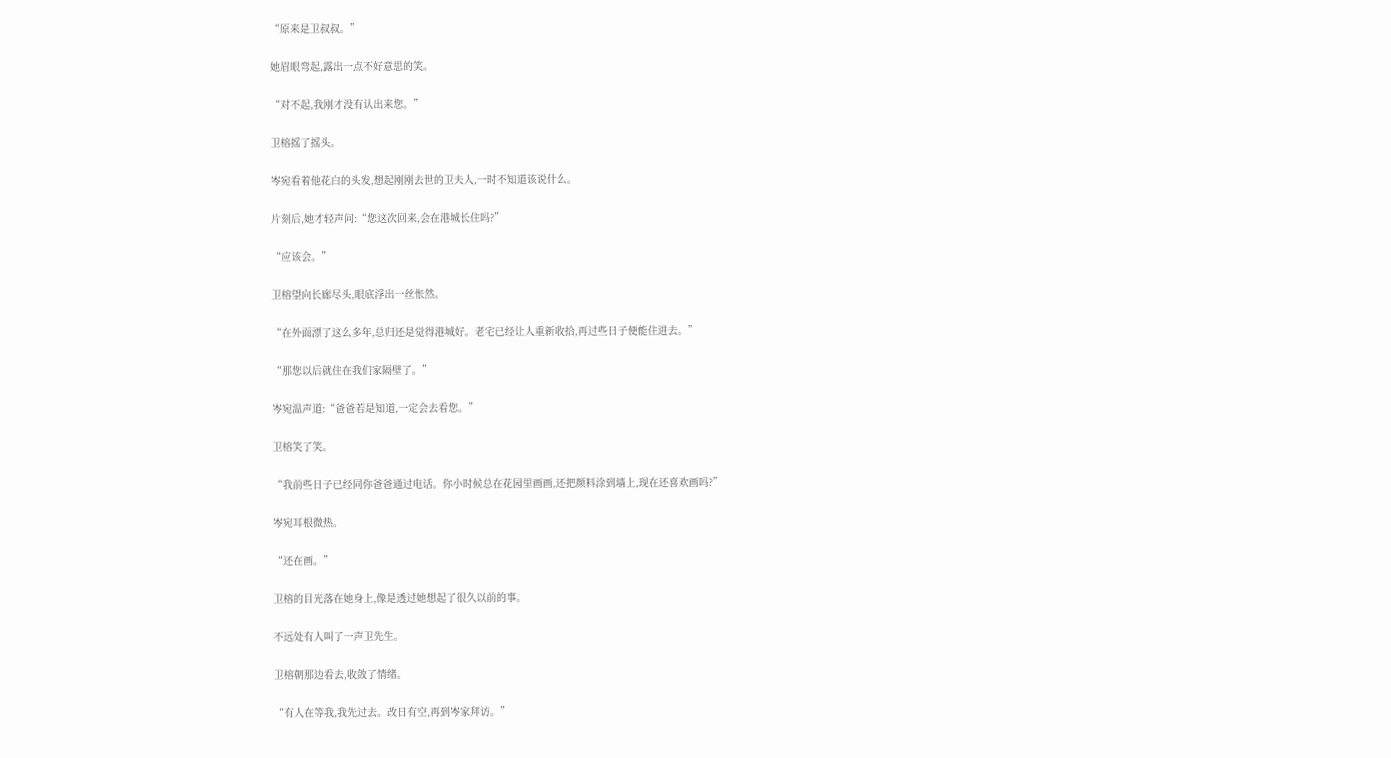“原来是卫叔叔。”

她眉眼弯起,露出一点不好意思的笑。

“对不起,我刚才没有认出来您。”

卫榕摇了摇头。

岑宛看着他花白的头发,想起刚刚去世的卫夫人,一时不知道该说什么。

片刻后,她才轻声问:“您这次回来,会在港城长住吗?”

“应该会。”

卫榕望向长廊尽头,眼底浮出一丝怅然。

“在外面漂了这么多年,总归还是觉得港城好。老宅已经让人重新收拾,再过些日子便能住进去。”

“那您以后就住在我们家隔壁了。”

岑宛温声道:“爸爸若是知道,一定会去看您。”

卫榕笑了笑。

“我前些日子已经同你爸爸通过电话。你小时候总在花园里画画,还把颜料涂到墙上,现在还喜欢画吗?”

岑宛耳根微热。

“还在画。”

卫榕的目光落在她身上,像是透过她想起了很久以前的事。

不远处有人叫了一声卫先生。

卫榕朝那边看去,收敛了情绪。

“有人在等我,我先过去。改日有空,再到岑家拜访。”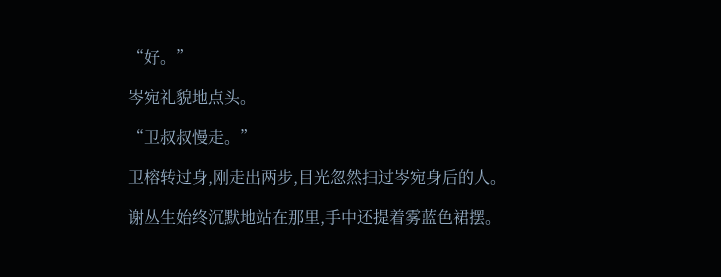“好。”

岑宛礼貌地点头。

“卫叔叔慢走。”

卫榕转过身,刚走出两步,目光忽然扫过岑宛身后的人。

谢丛生始终沉默地站在那里,手中还提着雾蓝色裙摆。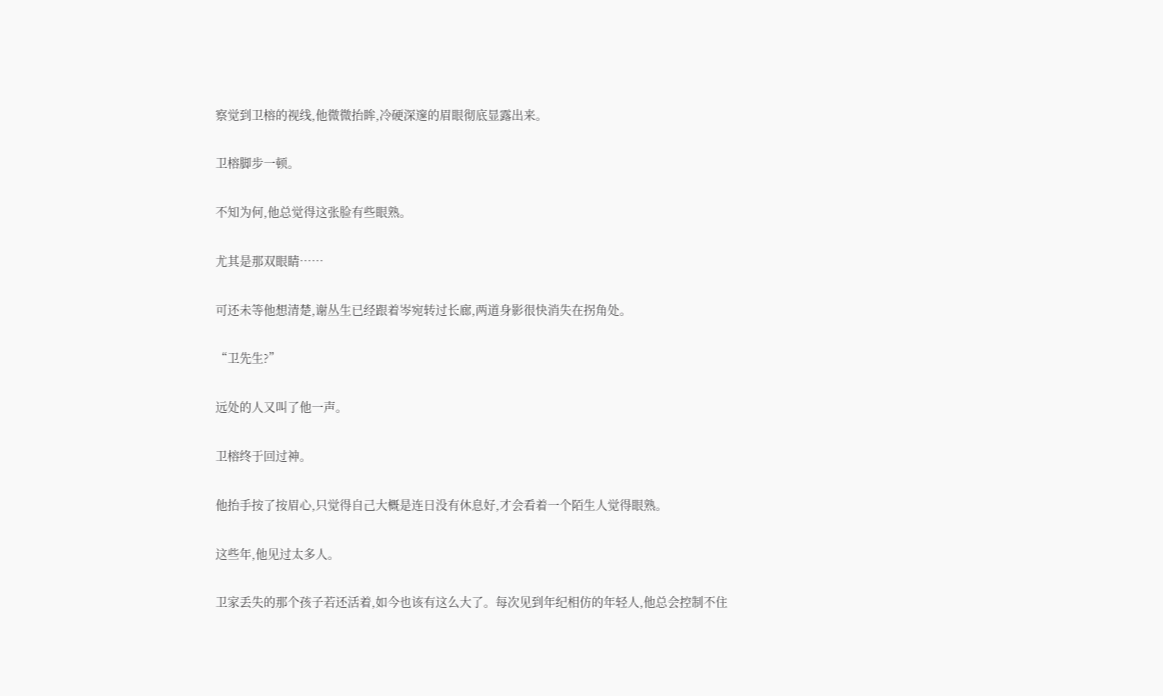察觉到卫榕的视线,他微微抬眸,冷硬深邃的眉眼彻底显露出来。

卫榕脚步一顿。

不知为何,他总觉得这张脸有些眼熟。

尤其是那双眼睛……

可还未等他想清楚,谢丛生已经跟着岑宛转过长廊,两道身影很快消失在拐角处。

“卫先生?”

远处的人又叫了他一声。

卫榕终于回过神。

他抬手按了按眉心,只觉得自己大概是连日没有休息好,才会看着一个陌生人觉得眼熟。

这些年,他见过太多人。

卫家丢失的那个孩子若还活着,如今也该有这么大了。每次见到年纪相仿的年轻人,他总会控制不住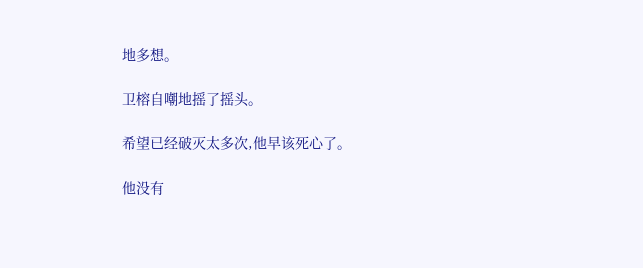地多想。

卫榕自嘲地摇了摇头。

希望已经破灭太多次,他早该死心了。

他没有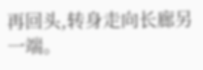再回头,转身走向长廊另一端。